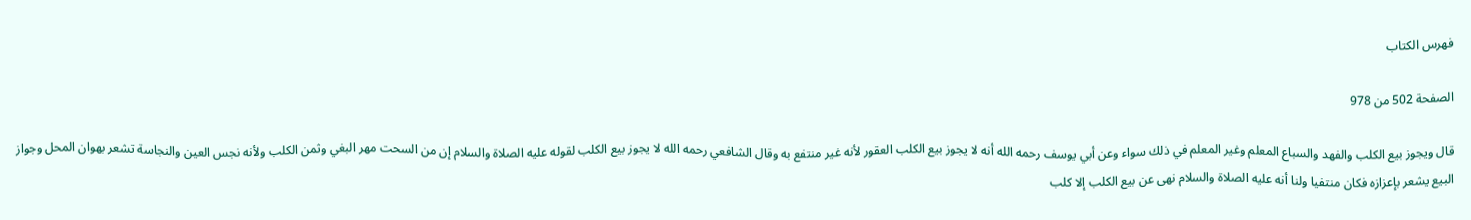فهرس الكتاب

الصفحة 502 من 978

قال ويجوز بيع الكلب والفهد والسباع المعلم وغير المعلم في ذلك سواء وعن أبي يوسف رحمه الله أنه لا يجوز بيع الكلب العقور لأنه غير منتفع به وقال الشافعي رحمه الله لا يجوز بيع الكلب لقوله عليه الصلاة والسلام إن من السحت مهر البغي وثمن الكلب ولأنه نجس العين والنجاسة تشعر بهوان المحل وجواز البيع يشعر بإعزازه فكان منتفيا ولنا أنه عليه الصلاة والسلام نهى عن بيع الكلب إلا كلب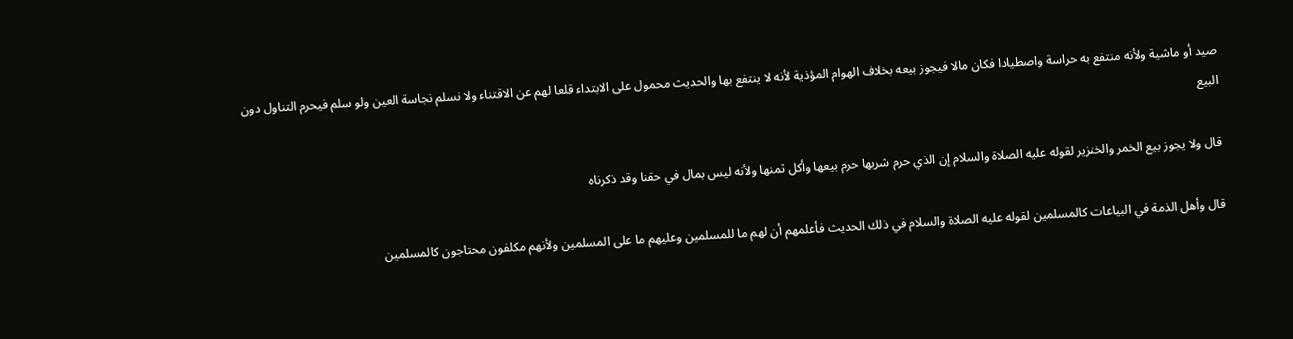صيد أو ماشية ولأنه منتفع به حراسة واصطيادا فكان مالا فيجوز بيعه بخلاف الهوام المؤذية لأنه لا ينتفع بها والحديث محمول على الابتداء قلعا لهم عن الاقتناء ولا نسلم نجاسة العين ولو سلم فيحرم التناول دون البيع

قال ولا يجوز بيع الخمر والخنزير لقوله عليه الصلاة والسلام إن الذي حرم شربها حرم بيعها وأكل ثمنها ولأنه ليس بمال في حقنا وقد ذكرناه

قال وأهل الذمة في البياعات كالمسلمين لقوله عليه الصلاة والسلام في ذلك الحديث فأعلمهم أن لهم ما للمسلمين وعليهم ما على المسلمين ولأنهم مكلفون محتاجون كالمسلمين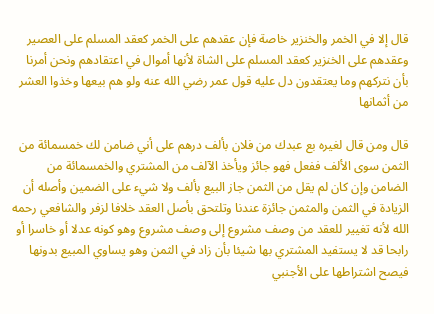قال إلا في الخمر والخنزير خاصة فإن عقدهم على الخمر كعقد المسلم على العصير وعقدهم على الخنزير كعقد المسلم على الشاة لأنها أموال في اعتقادهم ونحن أمرنا بأن نتركهم وما يعتقدون دل عليه قول عمر رضي الله عنه ولو هم بيعها وخذوا العشر من أثمانها

قال ومن قال لغيره بع عبدك من فلان بألف درهم على أني ضامن لك خمسمائة من الثمن سوى الألف ففعل فهو جائز ويأخذ الآلف من المشتري والخمسمائة من الضامن وإن كان لم يقل من الثمن جاز البيع بألف ولا شيء على الضمين وأصله أن الزيادة في الثمن والمثمن جائزة عندنا وتلتحق بأصل العقد خلافا لزفر والشافعي رحمه الله لأنه تغيير للعقد من وصف مشروع إلى وصف مشروع وهو كونه عدلا أو خاسرا أو رابحا قد لا يستفيد المشتري بها شيئا بأن زاد في الثمن وهو يساوي المبيع بدونها فيصح اشتراطها على الأجنبي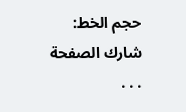حجم الخط:
شارك الصفحة
. . .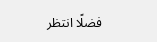فضلًا انتظر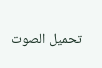تحميل الصوت